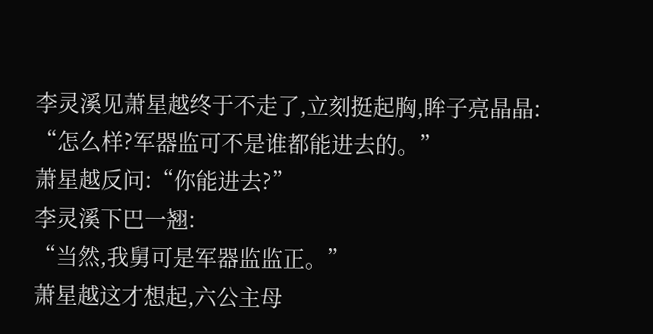李灵溪见萧星越终于不走了,立刻挺起胸,眸子亮晶晶:
“怎么样?军器监可不是谁都能进去的。”
萧星越反问:“你能进去?”
李灵溪下巴一翘:
“当然,我舅可是军器监监正。”
萧星越这才想起,六公主母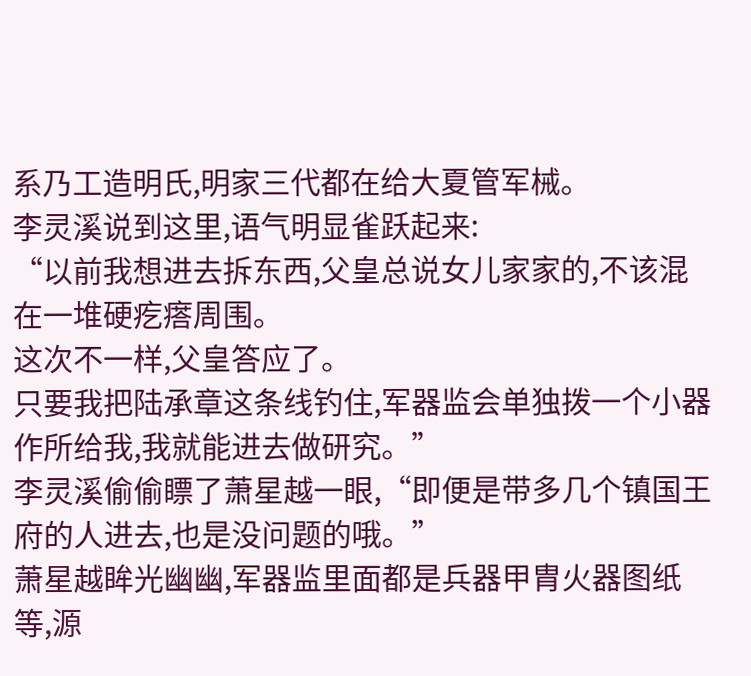系乃工造明氏,明家三代都在给大夏管军械。
李灵溪说到这里,语气明显雀跃起来:
“以前我想进去拆东西,父皇总说女儿家家的,不该混在一堆硬疙瘩周围。
这次不一样,父皇答应了。
只要我把陆承章这条线钓住,军器监会单独拨一个小器作所给我,我就能进去做研究。”
李灵溪偷偷瞟了萧星越一眼,“即便是带多几个镇国王府的人进去,也是没问题的哦。”
萧星越眸光幽幽,军器监里面都是兵器甲胄火器图纸等,源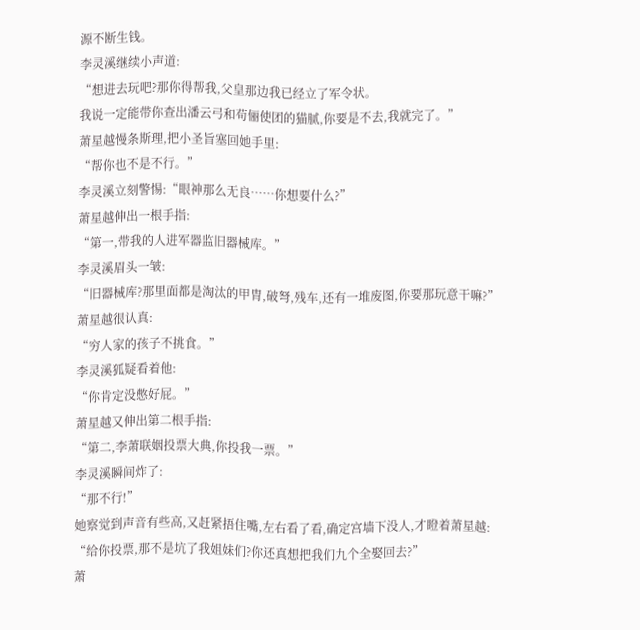源不断生钱。
李灵溪继续小声道:
“想进去玩吧?那你得帮我,父皇那边我已经立了军令状。
我说一定能带你查出潘云弓和苟俪使团的猫腻,你要是不去,我就完了。”
萧星越慢条斯理,把小圣旨塞回她手里:
“帮你也不是不行。”
李灵溪立刻警惕:“眼神那么无良……你想要什么?”
萧星越伸出一根手指:
“第一,带我的人进军器监旧器械库。”
李灵溪眉头一皱:
“旧器械库?那里面都是淘汰的甲胄,破弩,残车,还有一堆废图,你要那玩意干嘛?”
萧星越很认真:
“穷人家的孩子不挑食。”
李灵溪狐疑看着他:
“你肯定没憋好屁。”
萧星越又伸出第二根手指:
“第二,李萧联姻投票大典,你投我一票。”
李灵溪瞬间炸了:
“那不行!”
她察觉到声音有些高,又赶紧捂住嘴,左右看了看,确定宫墙下没人,才瞪着萧星越:
“给你投票,那不是坑了我姐妹们?你还真想把我们九个全娶回去?”
萧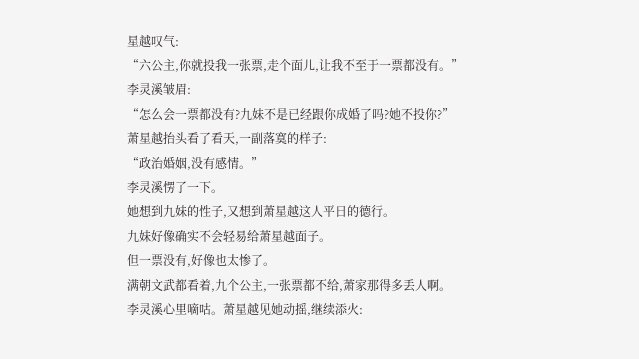星越叹气:
“六公主,你就投我一张票,走个面儿,让我不至于一票都没有。”
李灵溪皱眉:
“怎么会一票都没有?九妹不是已经跟你成婚了吗?她不投你?”
萧星越抬头看了看天,一副落寞的样子:
“政治婚姻,没有感情。”
李灵溪愣了一下。
她想到九妹的性子,又想到萧星越这人平日的德行。
九妹好像确实不会轻易给萧星越面子。
但一票没有,好像也太惨了。
满朝文武都看着,九个公主,一张票都不给,萧家那得多丢人啊。
李灵溪心里嘀咕。萧星越见她动摇,继续添火: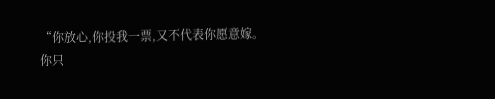“你放心,你投我一票,又不代表你愿意嫁。
你只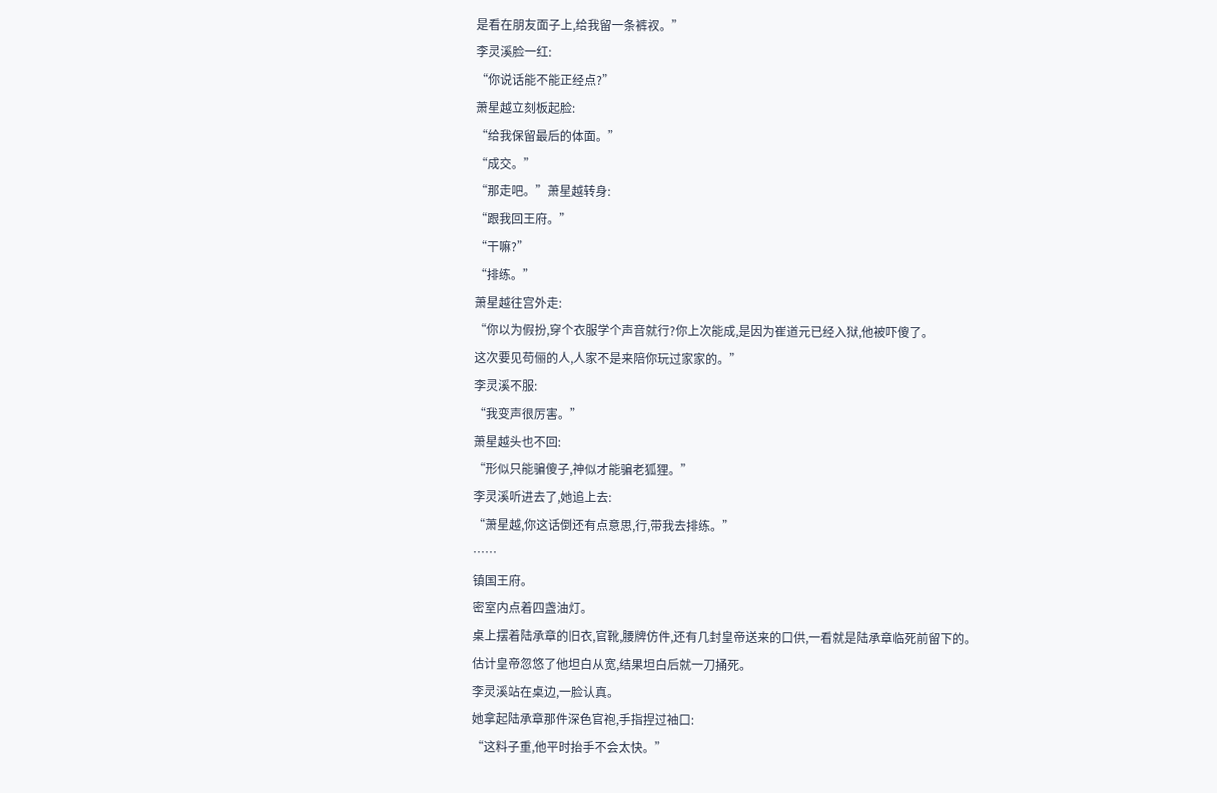是看在朋友面子上,给我留一条裤衩。”
李灵溪脸一红:
“你说话能不能正经点?”
萧星越立刻板起脸:
“给我保留最后的体面。”
“成交。”
“那走吧。”萧星越转身:
“跟我回王府。”
“干嘛?”
“排练。”
萧星越往宫外走:
“你以为假扮,穿个衣服学个声音就行?你上次能成,是因为崔道元已经入狱,他被吓傻了。
这次要见苟俪的人,人家不是来陪你玩过家家的。”
李灵溪不服:
“我变声很厉害。”
萧星越头也不回:
“形似只能骗傻子,神似才能骗老狐狸。”
李灵溪听进去了,她追上去:
“萧星越,你这话倒还有点意思,行,带我去排练。”
……
镇国王府。
密室内点着四盏油灯。
桌上摆着陆承章的旧衣,官靴,腰牌仿件,还有几封皇帝送来的口供,一看就是陆承章临死前留下的。
估计皇帝忽悠了他坦白从宽,结果坦白后就一刀捅死。
李灵溪站在桌边,一脸认真。
她拿起陆承章那件深色官袍,手指捏过袖口:
“这料子重,他平时抬手不会太快。”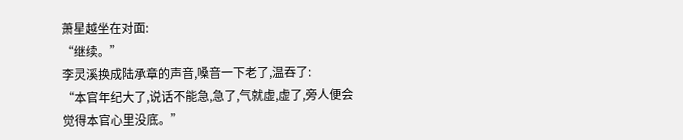萧星越坐在对面:
“继续。”
李灵溪换成陆承章的声音,嗓音一下老了,温吞了:
“本官年纪大了,说话不能急,急了,气就虚,虚了,旁人便会觉得本官心里没底。”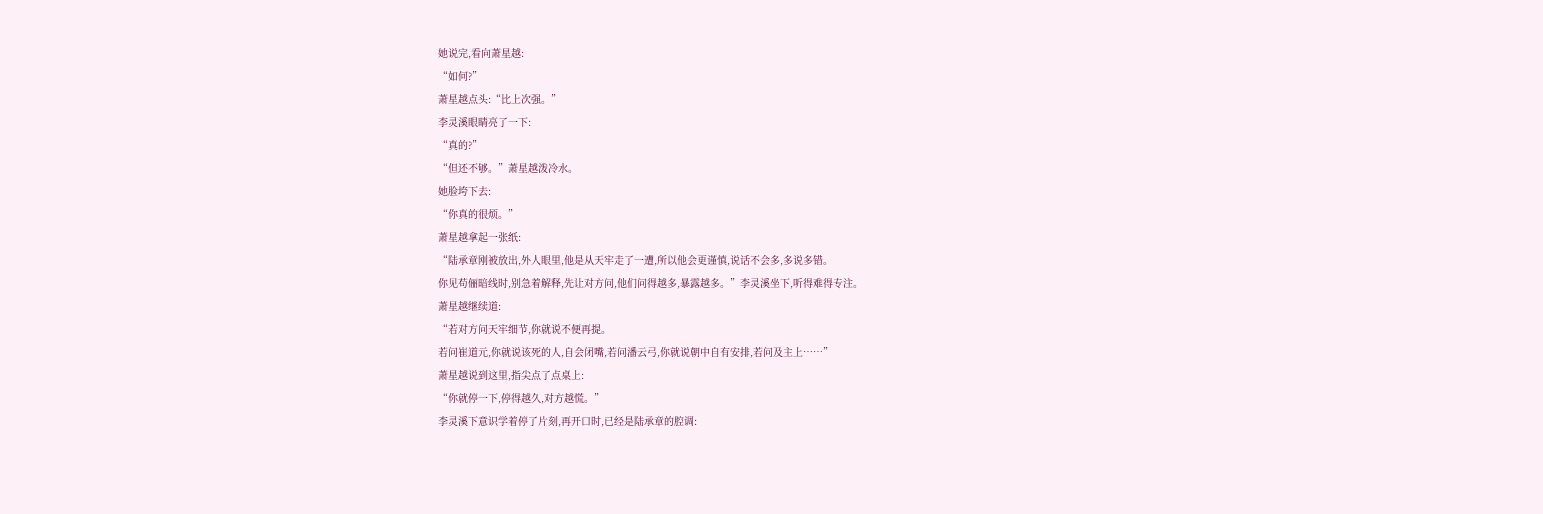她说完,看向萧星越:
“如何?”
萧星越点头:“比上次强。”
李灵溪眼睛亮了一下:
“真的?”
“但还不够。”萧星越泼冷水。
她脸垮下去:
“你真的很烦。”
萧星越拿起一张纸:
“陆承章刚被放出,外人眼里,他是从天牢走了一遭,所以他会更谨慎,说话不会多,多说多错。
你见苟俪暗线时,别急着解释,先让对方问,他们问得越多,暴露越多。”李灵溪坐下,听得难得专注。
萧星越继续道:
“若对方问天牢细节,你就说不便再提。
若问崔道元,你就说该死的人,自会闭嘴,若问潘云弓,你就说朝中自有安排,若问及主上……”
萧星越说到这里,指尖点了点桌上:
“你就停一下,停得越久,对方越慌。”
李灵溪下意识学着停了片刻,再开口时,已经是陆承章的腔调: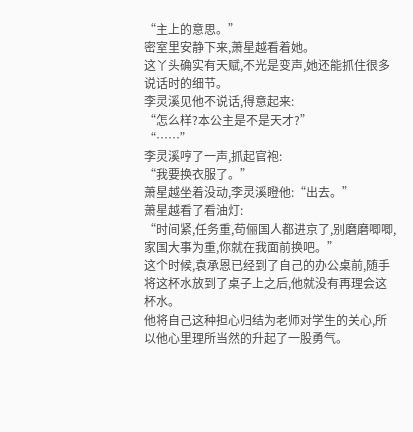“主上的意思。”
密室里安静下来,萧星越看着她。
这丫头确实有天赋,不光是变声,她还能抓住很多说话时的细节。
李灵溪见他不说话,得意起来:
“怎么样?本公主是不是天才?”
“……”
李灵溪哼了一声,抓起官袍:
“我要换衣服了。”
萧星越坐着没动,李灵溪瞪他:“出去。”
萧星越看了看油灯:
“时间紧,任务重,苟俪国人都进京了,别磨磨唧唧,家国大事为重,你就在我面前换吧。”
这个时候,袁承恩已经到了自己的办公桌前,随手将这杯水放到了桌子上之后,他就没有再理会这杯水。
他将自己这种担心归结为老师对学生的关心,所以他心里理所当然的升起了一股勇气。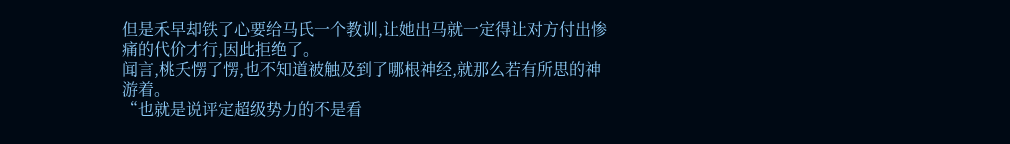但是禾早却铁了心要给马氏一个教训,让她出马就一定得让对方付出惨痛的代价才行,因此拒绝了。
闻言,桃夭愣了愣,也不知道被触及到了哪根神经,就那么若有所思的神游着。
“也就是说评定超级势力的不是看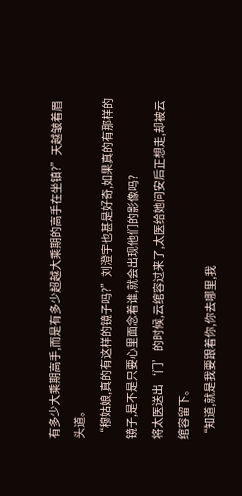有多少大乘期高手,而是有多少超越大乘期的高手在坐镇?”天越皱着眉头道。
“穆姑娘,真的有这样的镜子吗?”刘澄宇也甚是好奇,如果真的有那样的镜子,是不是只要心里面念着谁,就会出现他们的影像吗?
将太医送出‘门’的时候,云绾容过来了,太医给她问安后正想走,却被云绾容留下。
“知道,就是我要跟着你,你去哪里,我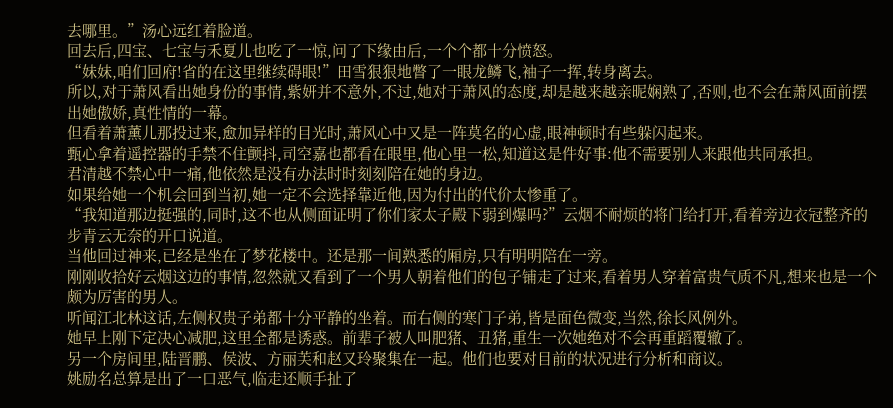去哪里。”汤心远红着脸道。
回去后,四宝、七宝与禾夏儿也吃了一惊,问了下缘由后,一个个都十分愤怒。
“妹妹,咱们回府!省的在这里继续碍眼!”田雪狠狠地瞥了一眼龙鳞飞,袖子一挥,转身离去。
所以,对于萧风看出她身份的事情,紫妍并不意外,不过,她对于萧风的态度,却是越来越亲昵娴熟了,否则,也不会在萧风面前摆出她傲娇,真性情的一幕。
但看着萧薰儿那投过来,愈加异样的目光时,萧风心中又是一阵莫名的心虚,眼神顿时有些躲闪起来。
甄心拿着遥控器的手禁不住颤抖,司空嘉也都看在眼里,他心里一松,知道这是件好事:他不需要别人来跟他共同承担。
君清越不禁心中一痛,他依然是没有办法时时刻刻陪在她的身边。
如果给她一个机会回到当初,她一定不会选择靠近他,因为付出的代价太惨重了。
“我知道那边挺强的,同时,这不也从侧面证明了你们家太子殿下弱到爆吗?”云烟不耐烦的将门给打开,看着旁边衣冠整齐的步青云无奈的开口说道。
当他回过神来,已经是坐在了梦花楼中。还是那一间熟悉的厢房,只有明明陪在一旁。
刚刚收拾好云烟这边的事情,忽然就又看到了一个男人朝着他们的包子铺走了过来,看着男人穿着富贵气质不凡,想来也是一个颇为厉害的男人。
听闻江北林这话,左侧权贵子弟都十分平静的坐着。而右侧的寒门子弟,皆是面色微变,当然,徐长风例外。
她早上刚下定决心减肥,这里全都是诱惑。前辈子被人叫肥猪、丑猪,重生一次她绝对不会再重蹈覆辙了。
另一个房间里,陆晋鹏、侯波、方丽芙和赵又玲聚集在一起。他们也要对目前的状况进行分析和商议。
姚励名总算是出了一口恶气,临走还顺手扯了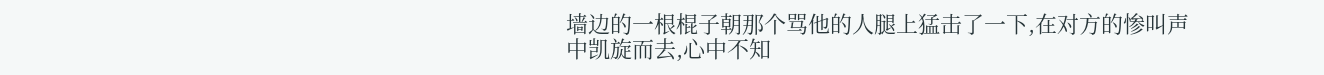墙边的一根棍子朝那个骂他的人腿上猛击了一下,在对方的惨叫声中凯旋而去,心中不知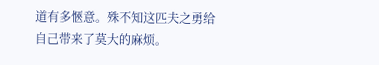道有多愜意。殊不知这匹夫之勇给自己带来了莫大的麻烦。